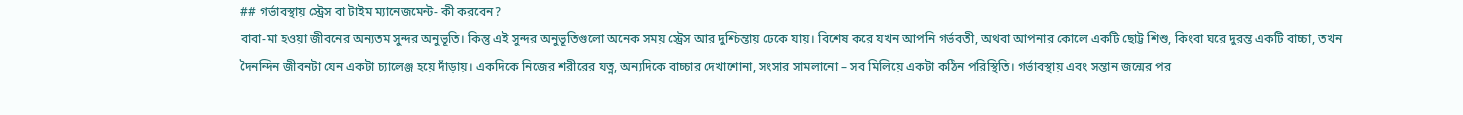## গর্ভাবস্থায় স্ট্রেস বা টাইম ম্যানেজমেন্ট- কী করবেন?
বাবা-মা হওয়া জীবনের অন্যতম সুন্দর অনুভূতি। কিন্তু এই সুন্দর অনুভূতিগুলো অনেক সময় স্ট্রেস আর দুশ্চিন্তায় ঢেকে যায়। বিশেষ করে যখন আপনি গর্ভবতী, অথবা আপনার কোলে একটি ছোট্ট শিশু, কিংবা ঘরে দুরন্ত একটি বাচ্চা, তখন দৈনন্দিন জীবনটা যেন একটা চ্যালেঞ্জ হয়ে দাঁড়ায়। একদিকে নিজের শরীরের যত্ন, অন্যদিকে বাচ্চার দেখাশোনা, সংসার সামলানো – সব মিলিয়ে একটা কঠিন পরিস্থিতি। গর্ভাবস্থায় এবং সন্তান জন্মের পর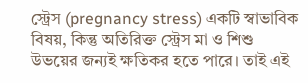স্ট্রেস (pregnancy stress) একটি স্বাভাবিক বিষয়, কিন্তু অতিরিক্ত স্ট্রেস মা ও শিশু উভয়ের জন্যই ক্ষতিকর হতে পারে। তাই এই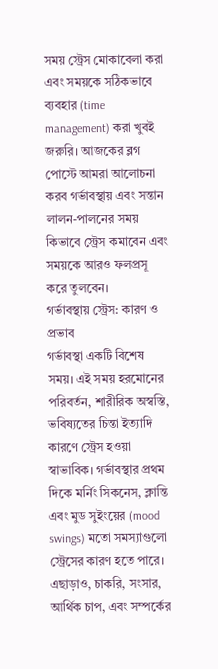সময় স্ট্রেস মোকাবেলা করা এবং সময়কে সঠিকভাবে ব্যবহার (time management) করা খুবই জরুরি। আজকের ব্লগ পোস্টে আমরা আলোচনা করব গর্ভাবস্থায় এবং সন্তান লালন-পালনের সময় কিভাবে স্ট্রেস কমাবেন এবং সময়কে আরও ফলপ্রসূ করে তুলবেন।
গর্ভাবস্থায় স্ট্রেস: কারণ ও প্রভাব
গর্ভাবস্থা একটি বিশেষ সময়। এই সময় হরমোনের পরিবর্তন, শারীরিক অস্বস্তি, ভবিষ্যতের চিন্তা ইত্যাদি কারণে স্ট্রেস হওয়া স্বাভাবিক। গর্ভাবস্থার প্রথম দিকে মর্নিং সিকনেস, ক্লান্তি এবং মুড সুইংয়ের (mood swings) মতো সমস্যাগুলো স্ট্রেসের কারণ হতে পারে। এছাড়াও, চাকরি, সংসার, আর্থিক চাপ, এবং সম্পর্কের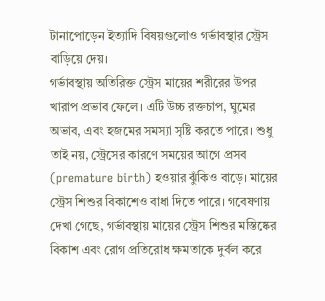টানাপোড়েন ইত্যাদি বিষয়গুলোও গর্ভাবস্থার স্ট্রেস বাড়িয়ে দেয়।
গর্ভাবস্থায় অতিরিক্ত স্ট্রেস মায়ের শরীরের উপর খারাপ প্রভাব ফেলে। এটি উচ্চ রক্তচাপ, ঘুমের অভাব, এবং হজমের সমস্যা সৃষ্টি করতে পারে। শুধু তাই নয়, স্ট্রেসের কারণে সময়ের আগে প্রসব (premature birth) হওয়ার ঝুঁকিও বাড়ে। মায়ের স্ট্রেস শিশুর বিকাশেও বাধা দিতে পারে। গবেষণায় দেখা গেছে, গর্ভাবস্থায় মায়ের স্ট্রেস শিশুর মস্তিষ্কের বিকাশ এবং রোগ প্রতিরোধ ক্ষমতাকে দুর্বল করে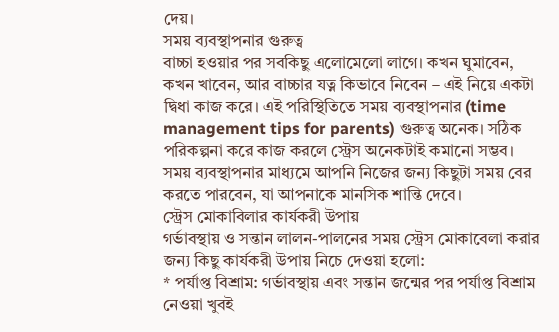দেয়।
সময় ব্যবস্থাপনার গুরুত্ব
বাচ্চা হওয়ার পর সবকিছু এলোমেলো লাগে। কখন ঘুমাবেন, কখন খাবেন, আর বাচ্চার যত্ন কিভাবে নিবেন – এই নিয়ে একটা দ্বিধা কাজ করে। এই পরিস্থিতিতে সময় ব্যবস্থাপনার (time management tips for parents) গুরুত্ব অনেক। সঠিক পরিকল্পনা করে কাজ করলে স্ট্রেস অনেকটাই কমানো সম্ভব। সময় ব্যবস্থাপনার মাধ্যমে আপনি নিজের জন্য কিছুটা সময় বের করতে পারবেন, যা আপনাকে মানসিক শান্তি দেবে।
স্ট্রেস মোকাবিলার কার্যকরী উপায়
গর্ভাবস্থায় ও সন্তান লালন-পালনের সময় স্ট্রেস মোকাবেলা করার জন্য কিছু কার্যকরী উপায় নিচে দেওয়া হলো:
* পর্যাপ্ত বিশ্রাম: গর্ভাবস্থায় এবং সন্তান জন্মের পর পর্যাপ্ত বিশ্রাম নেওয়া খুবই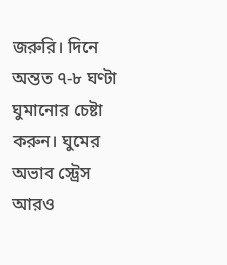জরুরি। দিনে অন্তত ৭-৮ ঘণ্টা ঘুমানোর চেষ্টা করুন। ঘুমের অভাব স্ট্রেস আরও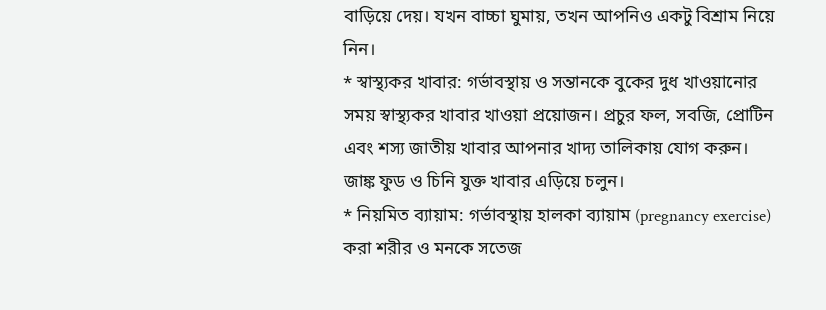বাড়িয়ে দেয়। যখন বাচ্চা ঘুমায়, তখন আপনিও একটু বিশ্রাম নিয়ে নিন।
* স্বাস্থ্যকর খাবার: গর্ভাবস্থায় ও সন্তানকে বুকের দুধ খাওয়ানোর সময় স্বাস্থ্যকর খাবার খাওয়া প্রয়োজন। প্রচুর ফল, সবজি, প্রোটিন এবং শস্য জাতীয় খাবার আপনার খাদ্য তালিকায় যোগ করুন। জাঙ্ক ফুড ও চিনি যুক্ত খাবার এড়িয়ে চলুন।
* নিয়মিত ব্যায়াম: গর্ভাবস্থায় হালকা ব্যায়াম (pregnancy exercise) করা শরীর ও মনকে সতেজ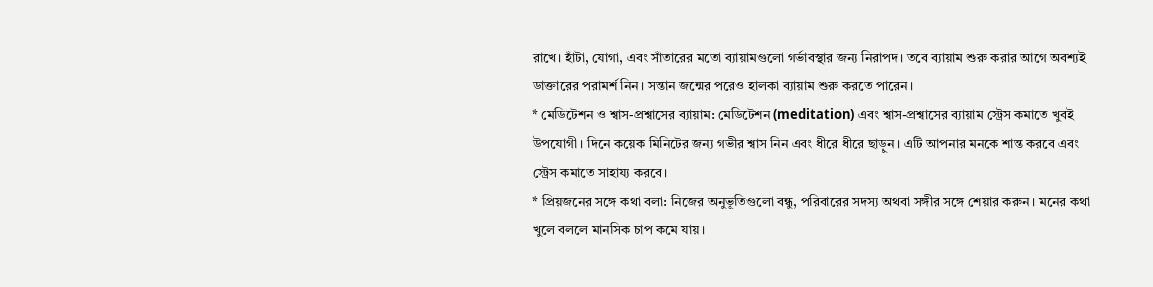রাখে। হাঁটা, যোগা, এবং সাঁতারের মতো ব্যায়ামগুলো গর্ভাবস্থার জন্য নিরাপদ। তবে ব্যায়াম শুরু করার আগে অবশ্যই ডাক্তারের পরামর্শ নিন। সন্তান জন্মের পরেও হালকা ব্যায়াম শুরু করতে পারেন।
* মেডিটেশন ও শ্বাস-প্রশ্বাসের ব্যায়াম: মেডিটেশন (meditation) এবং শ্বাস-প্রশ্বাসের ব্যায়াম স্ট্রেস কমাতে খুবই উপযোগী। দিনে কয়েক মিনিটের জন্য গভীর শ্বাস নিন এবং ধীরে ধীরে ছাড়ুন। এটি আপনার মনকে শান্ত করবে এবং স্ট্রেস কমাতে সাহায্য করবে।
* প্রিয়জনের সঙ্গে কথা বলা: নিজের অনুভূতিগুলো বন্ধু, পরিবারের সদস্য অথবা সঙ্গীর সঙ্গে শেয়ার করুন। মনের কথা খুলে বললে মানসিক চাপ কমে যায়।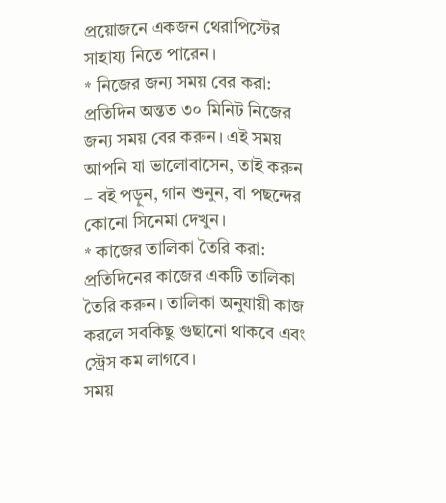প্রয়োজনে একজন থেরাপিস্টের সাহায্য নিতে পারেন।
* নিজের জন্য সময় বের করা: প্রতিদিন অন্তত ৩০ মিনিট নিজের জন্য সময় বের করুন। এই সময় আপনি যা ভালোবাসেন, তাই করুন – বই পড়ুন, গান শুনুন, বা পছন্দের কোনো সিনেমা দেখুন।
* কাজের তালিকা তৈরি করা: প্রতিদিনের কাজের একটি তালিকা তৈরি করুন। তালিকা অনুযায়ী কাজ করলে সবকিছু গুছানো থাকবে এবং স্ট্রেস কম লাগবে।
সময়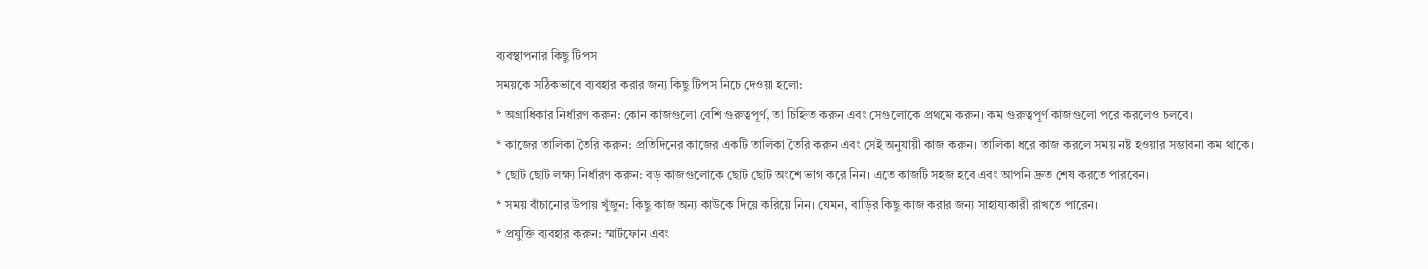ব্যবস্থাপনার কিছু টিপস
সময়কে সঠিকভাবে ব্যবহার করার জন্য কিছু টিপস নিচে দেওয়া হলো:
* অগ্রাধিকার নির্ধারণ করুন: কোন কাজগুলো বেশি গুরুত্বপূর্ণ, তা চিহ্নিত করুন এবং সেগুলোকে প্রথমে করুন। কম গুরুত্বপূর্ণ কাজগুলো পরে করলেও চলবে।
* কাজের তালিকা তৈরি করুন: প্রতিদিনের কাজের একটি তালিকা তৈরি করুন এবং সেই অনুযায়ী কাজ করুন। তালিকা ধরে কাজ করলে সময় নষ্ট হওয়ার সম্ভাবনা কম থাকে।
* ছোট ছোট লক্ষ্য নির্ধারণ করুন: বড় কাজগুলোকে ছোট ছোট অংশে ভাগ করে নিন। এতে কাজটি সহজ হবে এবং আপনি দ্রুত শেষ করতে পারবেন।
* সময় বাঁচানোর উপায় খুঁজুন: কিছু কাজ অন্য কাউকে দিয়ে করিয়ে নিন। যেমন, বাড়ির কিছু কাজ করার জন্য সাহায্যকারী রাখতে পারেন।
* প্রযুক্তি ব্যবহার করুন: স্মার্টফোন এবং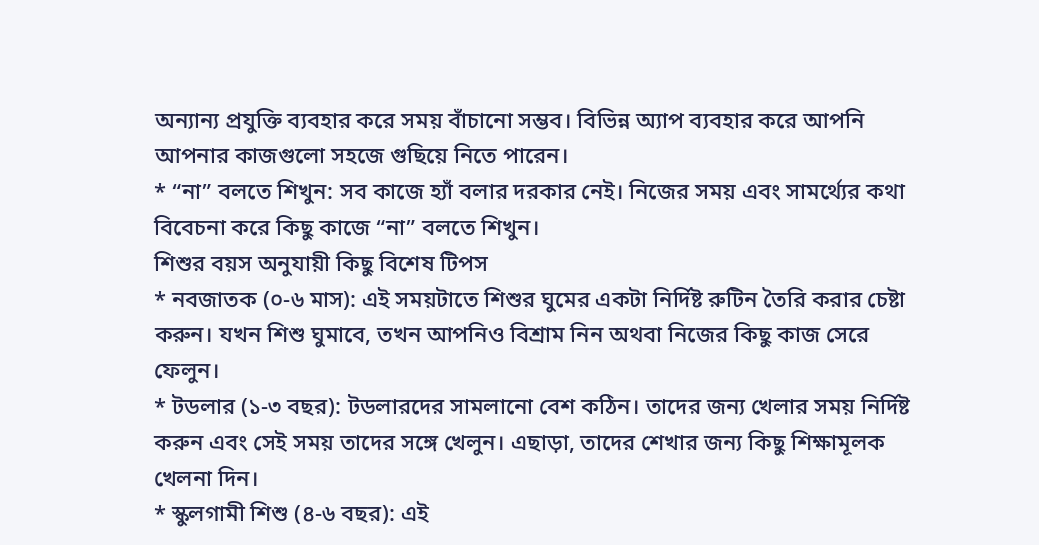অন্যান্য প্রযুক্তি ব্যবহার করে সময় বাঁচানো সম্ভব। বিভিন্ন অ্যাপ ব্যবহার করে আপনি আপনার কাজগুলো সহজে গুছিয়ে নিতে পারেন।
* “না” বলতে শিখুন: সব কাজে হ্যাঁ বলার দরকার নেই। নিজের সময় এবং সামর্থ্যের কথা বিবেচনা করে কিছু কাজে “না” বলতে শিখুন।
শিশুর বয়স অনুযায়ী কিছু বিশেষ টিপস
* নবজাতক (০-৬ মাস): এই সময়টাতে শিশুর ঘুমের একটা নির্দিষ্ট রুটিন তৈরি করার চেষ্টা করুন। যখন শিশু ঘুমাবে, তখন আপনিও বিশ্রাম নিন অথবা নিজের কিছু কাজ সেরে ফেলুন।
* টডলার (১-৩ বছর): টডলারদের সামলানো বেশ কঠিন। তাদের জন্য খেলার সময় নির্দিষ্ট করুন এবং সেই সময় তাদের সঙ্গে খেলুন। এছাড়া, তাদের শেখার জন্য কিছু শিক্ষামূলক খেলনা দিন।
* স্কুলগামী শিশু (৪-৬ বছর): এই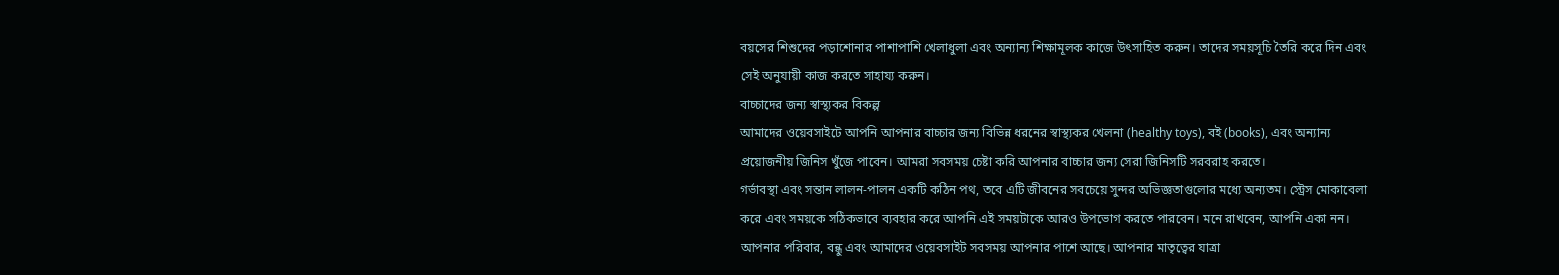বয়সের শিশুদের পড়াশোনার পাশাপাশি খেলাধুলা এবং অন্যান্য শিক্ষামূলক কাজে উৎসাহিত করুন। তাদের সময়সূচি তৈরি করে দিন এবং সেই অনুযায়ী কাজ করতে সাহায্য করুন।
বাচ্চাদের জন্য স্বাস্থ্যকর বিকল্প
আমাদের ওয়েবসাইটে আপনি আপনার বাচ্চার জন্য বিভিন্ন ধরনের স্বাস্থ্যকর খেলনা (healthy toys), বই (books), এবং অন্যান্য প্রয়োজনীয় জিনিস খুঁজে পাবেন। আমরা সবসময় চেষ্টা করি আপনার বাচ্চার জন্য সেরা জিনিসটি সরবরাহ করতে।
গর্ভাবস্থা এবং সন্তান লালন-পালন একটি কঠিন পথ, তবে এটি জীবনের সবচেয়ে সুন্দর অভিজ্ঞতাগুলোর মধ্যে অন্যতম। স্ট্রেস মোকাবেলা করে এবং সময়কে সঠিকভাবে ব্যবহার করে আপনি এই সময়টাকে আরও উপভোগ করতে পারবেন। মনে রাখবেন, আপনি একা নন। আপনার পরিবার, বন্ধু এবং আমাদের ওয়েবসাইট সবসময় আপনার পাশে আছে। আপনার মাতৃত্বের যাত্রা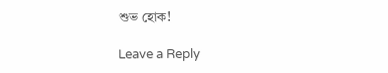শুভ হোক!

Leave a Reply